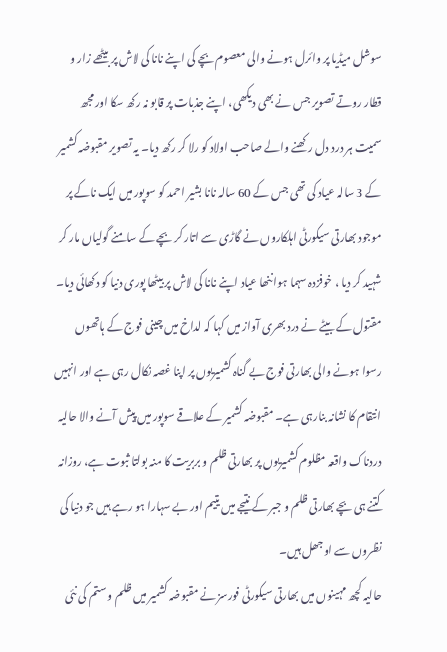سوشل میڈیا پر وائرل ہونے والی معصوم بچے کی اپنے نانا کی لاش پر بیٹھے زار و قطار روتے تصویر جس نے بھی دیکھی، اپنے جذبات پر قابو نہ رکھ سکا اور مجھ سمیت ہر درد دل رکھنے والے صاحب اولاد کو رلا کر رکھ دیا۔ یہ تصویر مقبوضہ کشمیر کے 3 سالہ عیاد کی تھی جس کے 60 سالہ نانا بشیر احمد کو سوپور میں ایک ناکے پر موجود بھارتی سیکورٹی اہلکاروں نے گاڑی سے اتار کر بچے کے سامنے گولیاں مار کر شہید کر دیا ، خوفزدہ سہما ہوا ننھا عیاد اپنے نانا کی لاش پر بیٹھا پوری دنیا کو دکھائی دیا۔ مقتول کے بیٹے نے درد بھری آواز میں کہا کہ لداخ میں چینی فوج کے ہاتھوں رسوا ہونے والی بھارتی فوج بے گناہ کشمیریوں پر اپنا غصہ نکال رہی ہے اور انہیں انتقام کا نشانہ بنارہی ہے۔ مقبوضہ کشمیر کے علاقے سوپور میں پیش آنے والا حالیہ دردناک واقعہ مظلوم کشمیریوں پر بھارتی ظلم و بربریت کا منہ بولتا ثبوت ہے، روزانہ کتنے ہی بچے بھارتی ظلم و جبر کے نتیجے میں یتیم اور بے سہارا ہو رہے ہیں جو دنیا کی نظروں سے اوجھل ہیں۔
حالیہ کچھ مہینوں میں بھارتی سیکورٹی فورسز نے مقبوضہ کشمیر میں ظلم و ستم کی نئی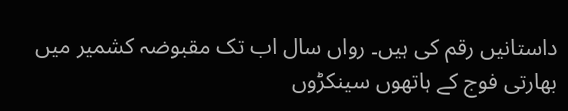داستانیں رقم کی ہیں۔ رواں سال اب تک مقبوضہ کشمیر میں بھارتی فوج کے ہاتھوں سینکڑوں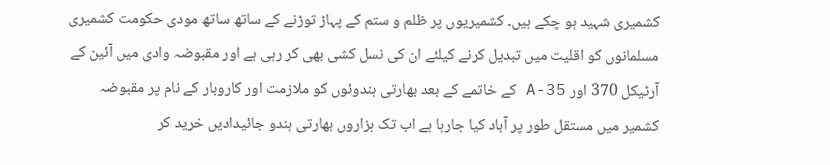کشمیری شہید ہو چکے ہیں۔ کشمیریوں پر ظلم و ستم کے پہاڑ توڑنے کے ساتھ ساتھ مودی حکومت کشمیری مسلمانوں کو اقلیت میں تبدیل کرنے کیلئے ان کی نسل کشی بھی کر رہی ہے اور مقبوضہ وادی میں آئین کے آرٹیکل 370 اور 35-A کے خاتمے کے بعد بھارتی ہندوئوں کو ملازمت اور کاروبار کے نام پر مقبوضہ کشمیر میں مستقل طور پر آباد کیا جارہا ہے اب تک ہزاروں بھارتی ہندو جائیدادیں خرید کر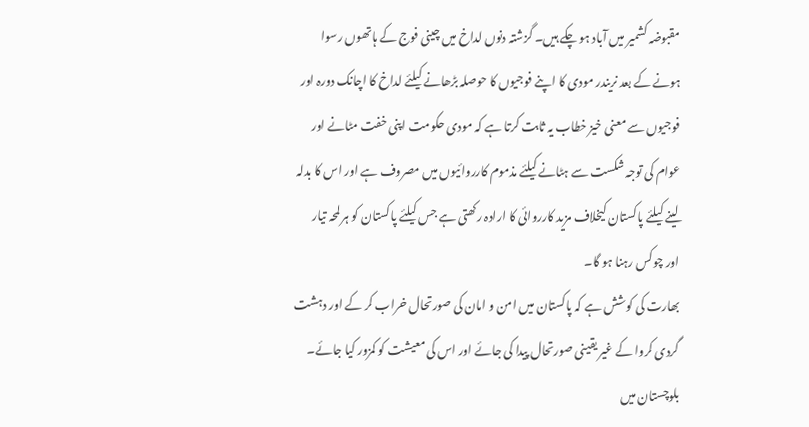مقبوضہ کشمیر میں آباد ہو چکے ہیں۔ گزشتہ دنوں لداخ میں چینی فوج کے ہاتھوں رسوا ہونے کے بعد نریندر مودی کا اپنے فوجیوں کا حوصلہ بڑھانے کیلئے لداخ کا اچانک دورہ اور فوجیوں سے معنی خیز خطاب یہ ثابت کرتا ہے کہ مودی حکومت اپنی خفت مٹانے اور عوام کی توجہ شکست سے ہٹانے کیلئے مذموم کارروائیوں میں مصروف ہے اور اس کا بدلہ لینے کیلئے پاکستان کیخلاف مزید کارروائی کا ارادہ رکھتی ہے جس کیلئے پاکستان کو ہر لمحہ تیار اور چوکس رہنا ہو گا۔
بھارت کی کوشش ہے کہ پاکستان میں امن و امان کی صورتحال خراب کر کے اور دہشت گردی کروا کے غیر یقینی صورتحال پیدا کی جائے اور اس کی معیشت کو کمزور کیا جائے۔ بلوچستان میں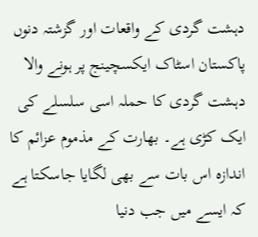دہشت گردی کے واقعات اور گزشتہ دنوں پاکستان اسٹاک ایکسچینج پر ہونے والا دہشت گردی کا حملہ اسی سلسلے کی ایک کڑی ہے۔ بھارت کے مذموم عزائم کا اندازہ اس بات سے بھی لگایا جاسکتا ہے کہ ایسے میں جب دنیا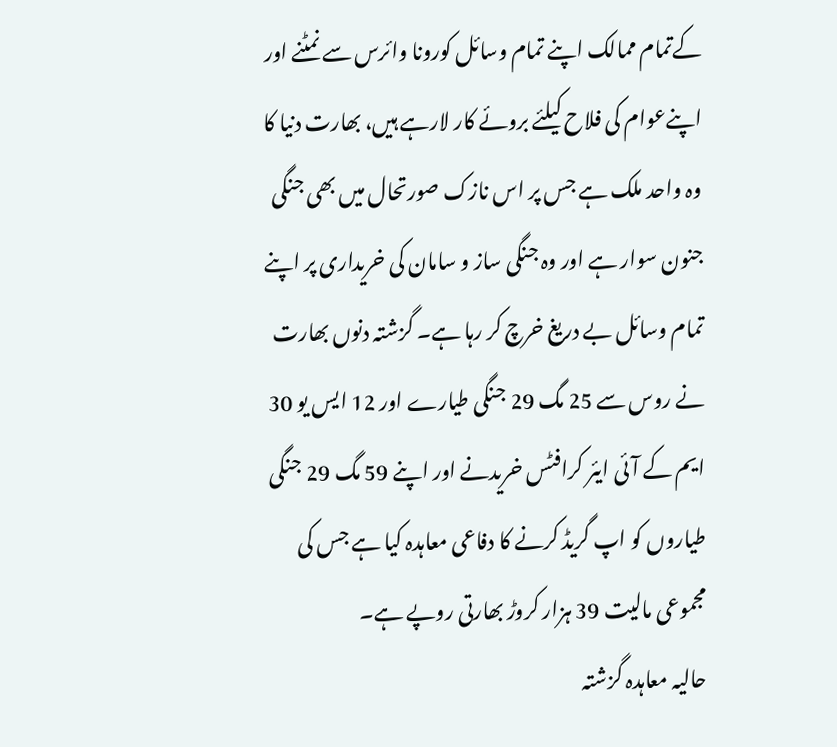کےتمام ممالک اپنے تمام وسائل کورونا وائرس سے نمٹنے اور اپنےعوام کی فلاح کیلئے بروئے کار لارہے ہیں، بھارت دنیا کا وہ واحد ملک ہے جس پر اس نازک صورتحال میں بھی جنگی جنون سوار ہے اور وہ جنگی ساز و سامان کی خریداری پر اپنے تمام وسائل بے دریغ خرچ کر رہا ہے۔ گزشتہ دنوں بھارت نے روس سے 25 مگ 29 جنگی طیارے اور 12 ایس یو 30 ایم کے آئی ایئر کرافٹس خریدنے اور اپنے 59 مگ 29 جنگی طیاروں کو اپ گریڈ کرنے کا دفاعی معاہدہ کیا ہے جس کی مجموعی مالیت 39 ہزار کروڑ بھارتی روپے ہے۔
حالیہ معاہدہ گزشتہ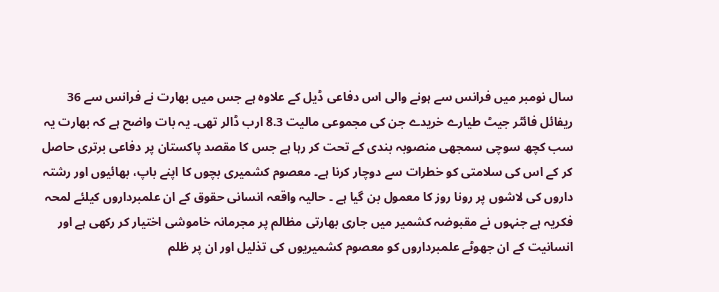سال نومبر میں فرانس سے ہونے والی اس دفاعی ڈیل کے علاوہ ہے جس میں بھارت نے فرانس سے 36 ریفائل فائٹر جیٹ طیارے خریدے جن کی مجموعی مالیت 8.3 ارب ڈالر تھی۔ یہ بات واضح ہے کہ بھارت یہ سب کچھ سوچی سمجھی منصوبہ بندی کے تحت کر رہا ہے جس کا مقصد پاکستان پر دفاعی برتری حاصل کر کے اس کی سلامتی کو خطرات سے دوچار کرنا ہے۔ معصوم کشمیری بچوں کا اپنے باپ، بھائیوں اور رشتہ داروں کی لاشوں پر رونا روز کا معمول بن گیا ہے ۔ حالیہ واقعہ انسانی حقوق کے ان علمبرداروں کیلئے لمحہ فکریہ ہے جنہوں نے مقبوضہ کشمیر میں جاری بھارتی مظالم پر مجرمانہ خاموشی اختیار کر رکھی ہے اور انسانیت کے ان جھوٹے علمبرداروں کو معصوم کشمیریوں کی تذلیل اور ان پر ظلم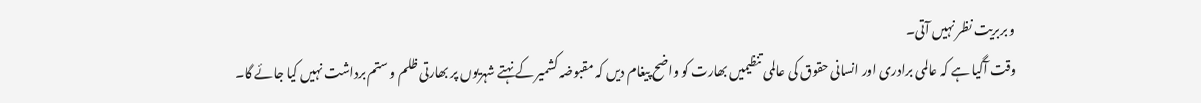و بربریت نظر نہیں آتی۔
وقت آگیا ہے کہ عالمی برادری اور انسانی حقوق کی عالمی تنظیمیں بھارت کو واضح پیغام دیں کہ مقبوضہ کشمیر کے نہتے شہریوں پر بھارتی ظلم و ستم برداشت نہیں کیا جائے گا۔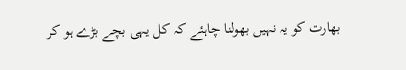بھارت کو یہ نہیں بھولنا چاہئے کہ کل یہی بچے بڑے ہو کر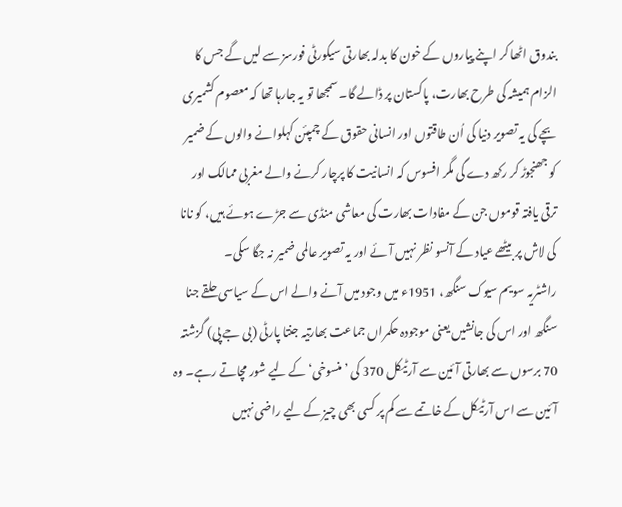بندوق اٹھا کر اپنے پیاروں کے خون کا بدلہ بھارتی سیکورٹی فورسز سے لیں گے جس کا الزام ہمیشہ کی طرح بھارت، پاکستان پر ڈالے گا۔ سمجھا تو یہ جارہا تھا کہ معصوم کشمیری بچے کی یہ تصویر دنیا کی اُن طاقتوں اور انسانی حقوق کے چمپئن کہلوانے والوں کے ضمیر کو جھنجوڑ کر رکھ دے گی مگر افسوس کہ انسانیت کا پرچار کرنے والے مغربی ممالک اور ترقی یافتہ قوموں جن کے مفادات بھارت کی معاشی منڈی سے جڑے ہوئے ہیں، کو نانا کی لاش پر بیٹھے عیاد کے آنسو نظر نہیں آئے اور یہ تصویر عالمی ضمیر نہ جگا سکی۔
راشٹریہ سویم سیوک سنگھ، 1951ء میں وجود میں آنے والے اس کے سیاسی حلقے جنا سنگھ اور اس کی جانشیں یعنی موجودہ حکمراں جماعت بھارتیہ جنتا پارٹی (بی جے پی) گزشتہ 70 برسوں سے بھارتی آئین سے آرٹیکل 370 کی ’منسوخی‘ کے لیے شور مچاتے رہے۔ وہ آئین سے اس آرٹیکل کے خاتمے سے کم پر کسی بھی چیز کے لیے راضی نہیں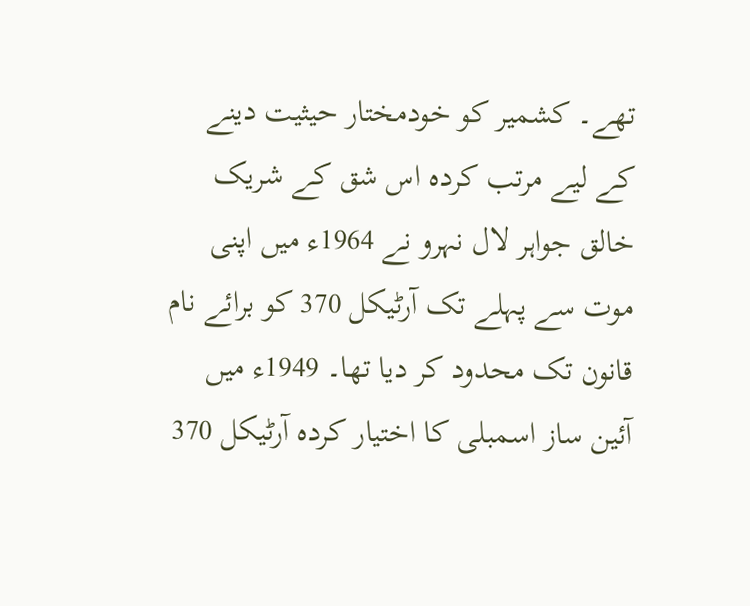تھے۔ کشمیر کو خودمختار حیثیت دینے کے لیے مرتب کردہ اس شق کے شریک خالق جواہر لال نہرو نے 1964ء میں اپنی موت سے پہلے تک آرٹیکل 370 کو برائے نام قانون تک محدود کر دیا تھا۔ 1949ء میں آئین ساز اسمبلی کا اختیار کردہ آرٹیکل 370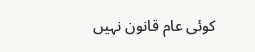کوئی عام قانون نہیں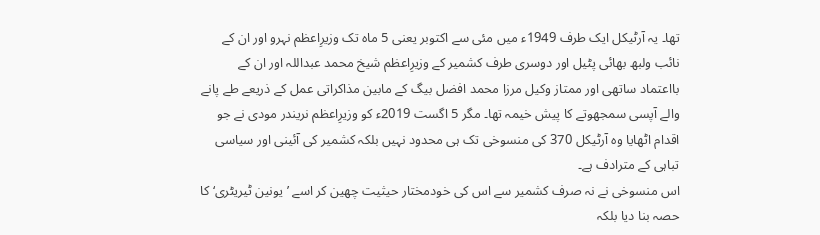تھا۔ یہ آرٹیکل ایک طرف 1949ء میں مئی سے اکتوبر یعنی 5 ماہ تک وزیرِاعظم نہرو اور ان کے نائب ولبھ بھائی پٹیل اور دوسری طرف کشمیر کے وزیرِاعظم شیخ محمد عبداللہ اور ان کے بااعتماد ساتھی اور ممتاز وکیل مرزا محمد افضل بیگ کے مابین مذاکراتی عمل کے ذریعے طے پانے والے آپسی سمجھوتے کا پیش خیمہ تھا۔ مگر 5 اگست 2019ء کو وزیرِاعظم نریندر مودی نے جو اقدام اٹھایا وہ آرٹیکل 370 کی منسوخی تک ہی محدود نہیں بلکہ کشمیر کی آئینی اور سیاسی تباہی کے مترادف ہے۔
اس منسوخی نے نہ صرف کشمیر سے اس کی خودمختار حیثیت چھین کر اسے ’یونین ٹیریٹری‘ کا حصہ بنا دیا بلکہ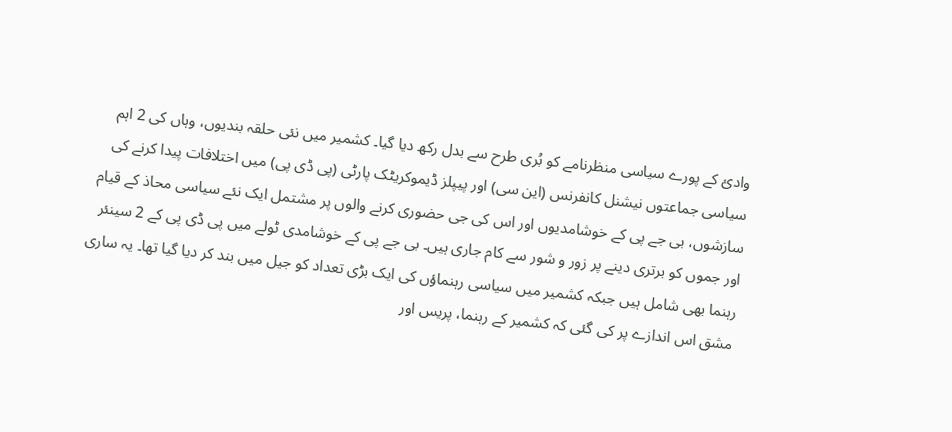وادئ کے پورے سیاسی منظرنامے کو بُری طرح سے بدل رکھ دیا گیا۔ کشمیر میں نئی حلقہ بندیوں، وہاں کی 2 اہم سیاسی جماعتوں نیشنل کانفرنس (این سی) اور پیپلز ڈیموکریٹک پارٹی (پی ڈی پی) میں اختلافات پیدا کرنے کی سازشوں، بی جے پی کے خوشامدیوں اور اس کی جی حضوری کرنے والوں پر مشتمل ایک نئے سیاسی محاذ کے قیام اور جموں کو برتری دینے پر زور و شور سے کام جاری ہیں۔ بی جے پی کے خوشامدی ٹولے میں پی ڈی پی کے 2 سینئر رہنما بھی شامل ہیں جبکہ کشمیر میں سیاسی رہنماؤں کی ایک بڑی تعداد کو جیل میں بند کر دیا گیا تھا۔ یہ ساری مشق اس اندازے پر کی گئی کہ کشمیر کے رہنما، پریس اور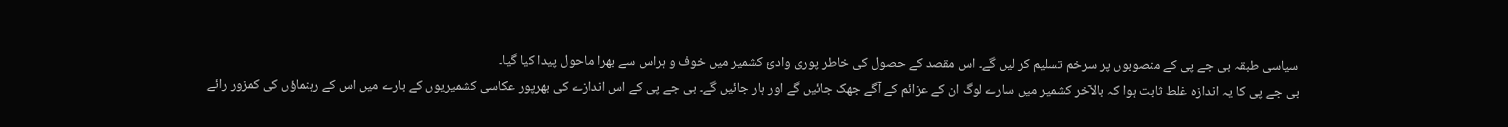سیاسی طبقہ بی جے پی کے منصوبوں پر سرخم تسلیم کر لیں گے۔ اس مقصد کے حصول کی خاطر پوری وادئ کشمیر میں خوف و ہراس سے بھرا ماحول پیدا کیا گیا۔
بی جے پی کا یہ اندازہ غلط ثابت ہوا کہ بالآخر کشمیر میں سارے لوگ ان کے عزائم کے آگے جھک جائیں گے اور ہار جائیں گے۔ بی جے پی کے اس اندازے کی بھرپور عکاسی کشمیریوں کے بارے میں اس کے رہنماؤں کی کمزور رائے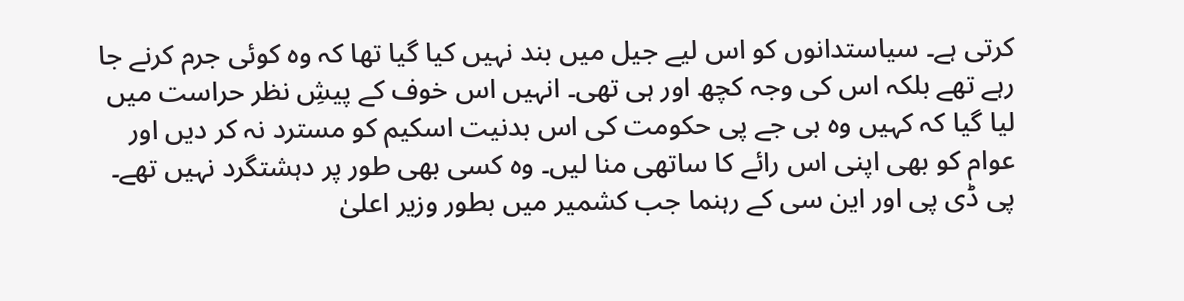کرتی ہے۔ سیاستدانوں کو اس لیے جیل میں بند نہیں کیا گیا تھا کہ وہ کوئی جرم کرنے جا رہے تھے بلکہ اس کی وجہ کچھ اور ہی تھی۔ انہیں اس خوف کے پیشِ نظر حراست میں لیا گیا کہ کہیں وہ بی جے پی حکومت کی اس بدنیت اسکیم کو مسترد نہ کر دیں اور عوام کو بھی اپنی اس رائے کا ساتھی منا لیں۔ وہ کسی بھی طور پر دہشتگرد نہیں تھے۔ پی ڈی پی اور این سی کے رہنما جب کشمیر میں بطور وزیر اعلیٰ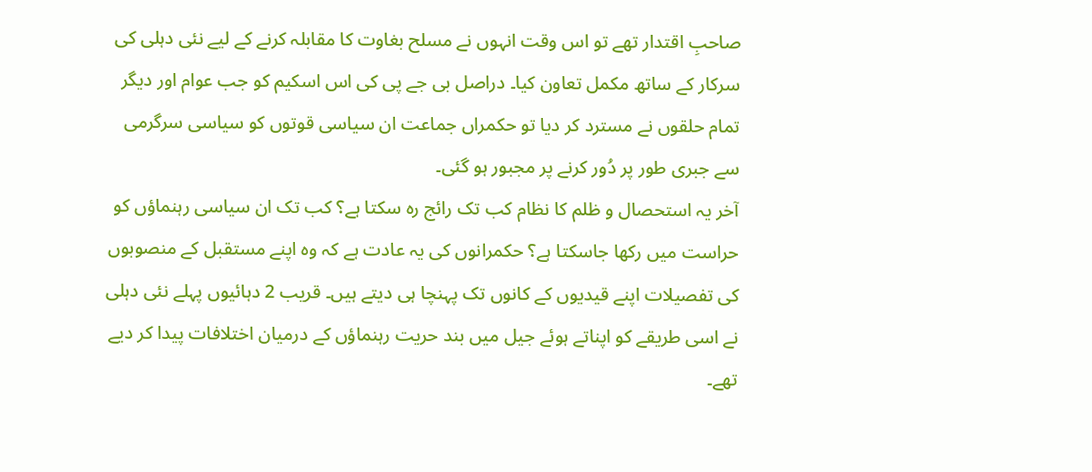صاحبِ اقتدار تھے تو اس وقت انہوں نے مسلح بغاوت کا مقابلہ کرنے کے لیے نئی دہلی کی سرکار کے ساتھ مکمل تعاون کیا۔ دراصل بی جے پی کی اس اسکیم کو جب عوام اور دیگر تمام حلقوں نے مسترد کر دیا تو حکمراں جماعت ان سیاسی قوتوں کو سیاسی سرگرمی سے جبری طور پر دُور کرنے پر مجبور ہو گئی۔
آخر یہ استحصال و ظلم کا نظام کب تک رائج رہ سکتا ہے؟ کب تک ان سیاسی رہنماؤں کو حراست میں رکھا جاسکتا ہے؟ حکمرانوں کی یہ عادت ہے کہ وہ اپنے مستقبل کے منصوبوں کی تفصیلات اپنے قیدیوں کے کانوں تک پہنچا ہی دیتے ہیں۔ قریب 2 دہائیوں پہلے نئی دہلی نے اسی طریقے کو اپناتے ہوئے جیل میں بند حریت رہنماؤں کے درمیان اختلافات پیدا کر دیے تھے۔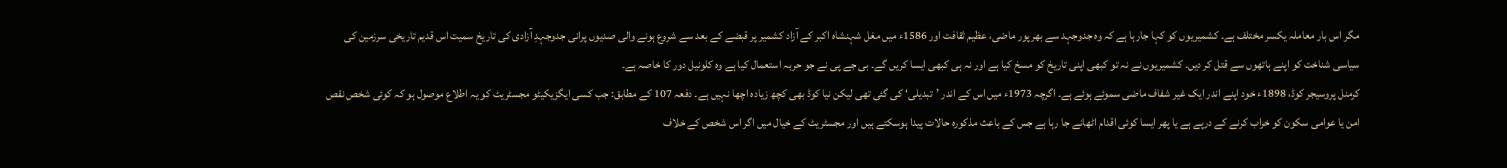مگر اس بار معاملہ یکسر مختلف ہے۔ کشمیریوں کو کہا جارہا ہے کہ وہ جدوجہد سے بھرپور ماضی، عظیم ثقافت اور 1586ء میں مغل شہنشاہ اکبر کے آزاد کشمیر پر قبضے کے بعد سے شروع ہونے والی صدیوں پرانی جدوجہدِ آزادی کی تاریخ سمیت اس قدیم تاریخی سرزمین کی سیاسی شناخت کو اپنے ہاتھوں سے قتل کر دیں۔ کشمیریوں نے نہ تو کبھی اپنی تاریخ کو مسخ کیا ہے اور نہ ہی کبھی ایسا کریں گے۔ بی جے پی نے جو حربہ استعمال کیا ہے وہ کلونیل دور کا خاصہ ہے۔
کرمنل پروسیجر کوڈ، 1898ء خود اپنے اندر ایک غیر شفاف ماضی سموئے ہوئے ہے۔ اگرچہ 1973ء میں اس کے اندر ’تبدیلی‘ کی گئی تھی لیکن نیا کوڈ بھی کچھ زیادہ اچھا نہیں ہے۔ دفعہ 107 کے مطابق: جب کسی ایگزیکیٹو مجسٹریٹ کو یہ اطلاع موصول ہو کہ کوئی شخص نقص امن یا عوامی سکون کو خراب کرنے کے درپے ہے یا پھر ایسا کوئی اقدام اٹھانے جا رہا ہے جس کے باعث مذکورہ حالات پیدا ہوسکتے ہیں اور مجسٹریٹ کے خیال میں اگر اس شخص کے خلاف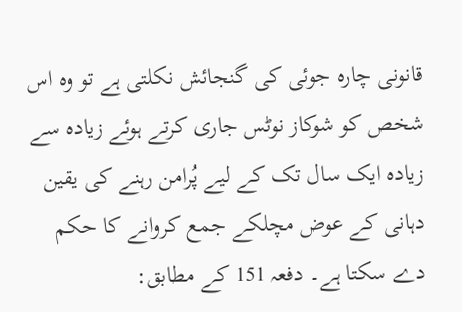قانونی چارہ جوئی کی گنجائش نکلتی ہے تو وہ اس شخص کو شوکاز نوٹس جاری کرتے ہوئے زیادہ سے زیادہ ایک سال تک کے لیے پُرامن رہنے کی یقین دہانی کے عوض مچلکے جمع کروانے کا حکم دے سکتا ہے۔ دفعہ 151 کے مطابق: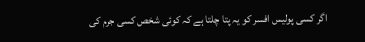اگر کسی پولیس افسر کو یہ پتا چلتا ہے کہ کوئی شخص کسی جرم کی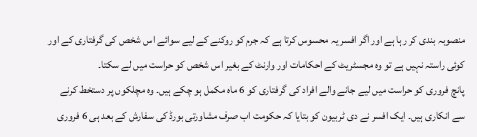منصوبہ بندی کر رہا ہے اور اگر افسر یہ محسوس کرتا ہے کہ جرم کو روکنے کے لیے سوائے اس شخص کی گرفتاری کے اور کوئی راستہ نہیں ہے تو وہ مجسٹریٹ کے احکامات اور وارنٹ کے بغیر اس شخص کو حراست میں لے سکتا۔
پانچ فروری کو حراست میں لیے جانے والے افراد کی گرفتاری کو 6 ماہ مکمل ہو چکے ہیں۔ وہ مچلکوں پر دستخط کرنے سے انکاری ہیں۔ ایک افسر نے دی ٹربیون کو بتایا کہ حکومت اب صرف مشاورتی بورڈ کی سفارش کے بعد ہی 6 فروری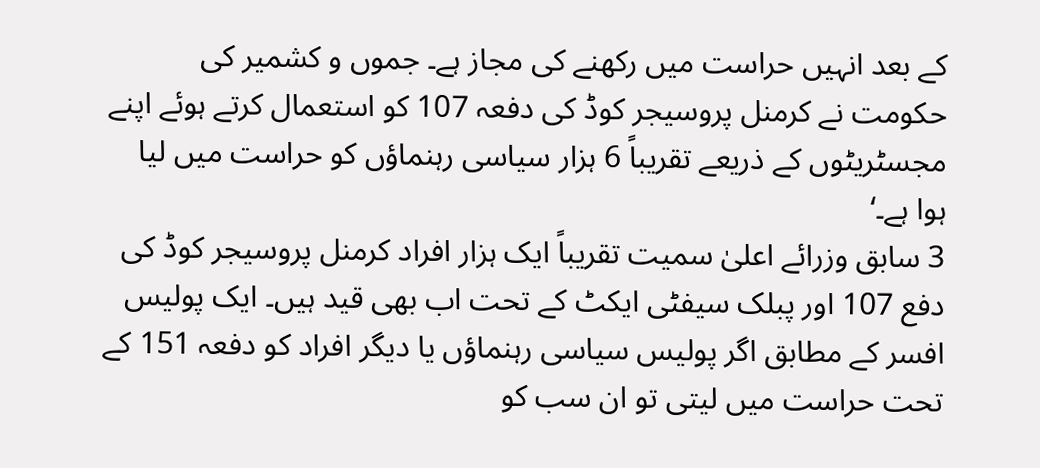کے بعد انہیں حراست میں رکھنے کی مجاز ہے۔ جموں و کشمیر کی حکومت نے کرمنل پروسیجر کوڈ کی دفعہ 107 کو استعمال کرتے ہوئے اپنے مجسٹریٹوں کے ذریعے تقریباً 6 ہزار سیاسی رہنماؤں کو حراست میں لیا ہوا ہے۔‘
3 سابق وزرائے اعلیٰ سمیت تقریباً ایک ہزار افراد کرمنل پروسیجر کوڈ کی دفع 107 اور پبلک سیفٹی ایکٹ کے تحت اب بھی قید ہیں۔ ایک پولیس افسر کے مطابق اگر پولیس سیاسی رہنماؤں یا دیگر افراد کو دفعہ 151 کے تحت حراست میں لیتی تو ان سب کو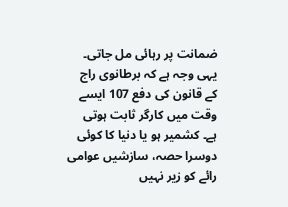ضمانت پر رہائی مل جاتی۔ یہی وجہ ہے کہ برطانوی راج کے قانون کی دفع 107 ایسے وقت میں کارگر ثابت ہوتی ہے۔ کشمیر ہو یا دنیا کا کوئی دوسرا حصہ، سازشیں عوامی رائے کو زیر نہیں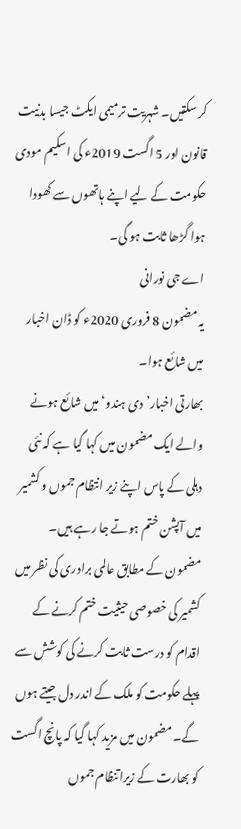کر سکتیں۔ شہریت ترمیمی ایکٹ جیسا بدنیت قانون اور 5 اگست 2019ء کی اسکیم مودی حکومت کے لیے اپنے ہاتھوں سے کھودا ہوا گڑھا ثابت ہو گی۔
اے جی نورانی
یہ مضمون 8 فروری 2020ء کو ڈان اخبار میں شائع ہوا۔
بھارتی اخبار’دی ہندو‘ میں شائع ہونے والے ایک مضمون میں کہا گیا ہے کہ نئی دہلی کے پاس اپنے زیر انتظام جموں و کشمیر میں آپشن ختم ہوتے جا رہے ہیں۔
مضمون کے مطابق عالمی برادری کی نظر میں کشمیر کی خصوصی حیثیت ختم کرنے کے اقدام کو درست ثابت کرنے کی کوشش سے پہلے حکومت کو ملک کے اندر دل جیتے ہوں گے۔ مضمون میں مزید کہا گیا کہ پانچ اگست کو بھارت کے زیراتنظام جموں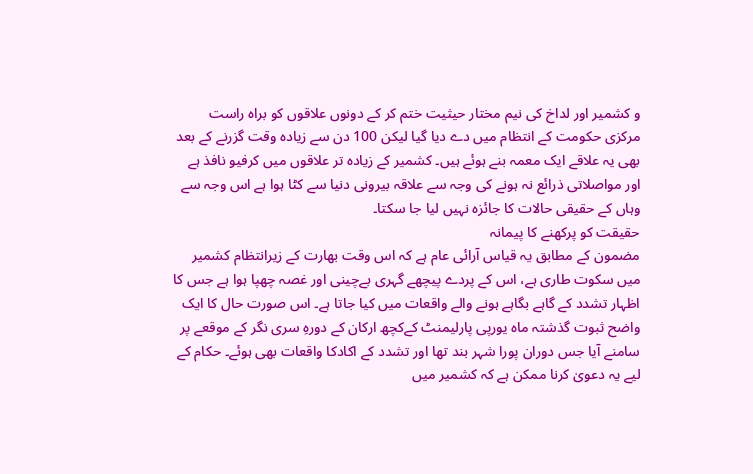و کشمیر اور لداخ کی نیم مختار حیثیت ختم کر کے دونوں علاقوں کو براہ راست مرکزی حکومت کے انتظام میں دے دیا گیا لیکن 100 دن سے زیادہ وقت گزرنے کے بعد بھی یہ علاقے ایک معمہ بنے ہوئے ہیں۔ کشمیر کے زیادہ تر علاقوں میں کرفیو نافذ ہے اور مواصلاتی ذرائع نہ ہونے کی وجہ سے علاقہ بیرونی دنیا سے کٹا ہوا ہے اس وجہ سے وہاں کے حقیقی حالات کا جائزہ نہیں لیا جا سکتا۔
حقیقت کو پرکھنے کا پیمانہ
مضمون کے مطابق یہ قیاس آرائی عام ہے کہ اس وقت بھارت کے زیرانتظام کشمیر میں سکوت طاری ہے، اس کے پردے پیچھے گہری بےچینی اور غصہ چھپا ہوا ہے جس کا اظہار تشدد کے گاہے بگاہے ہونے والے واقعات میں کیا جاتا ہے۔ اس صورت حال کا ایک واضح ثبوت گذشتہ ماہ یورپی پارلیمنٹ کےکچھ ارکان کے دورہِ سری نگر کے موقعے پر سامنے آیا جس دوران پورا شہر بند تھا اور تشدد کے اکادکا واقعات بھی ہوئے۔ حکام کے لیے یہ دعویٰ کرنا ممکن ہے کہ کشمیر میں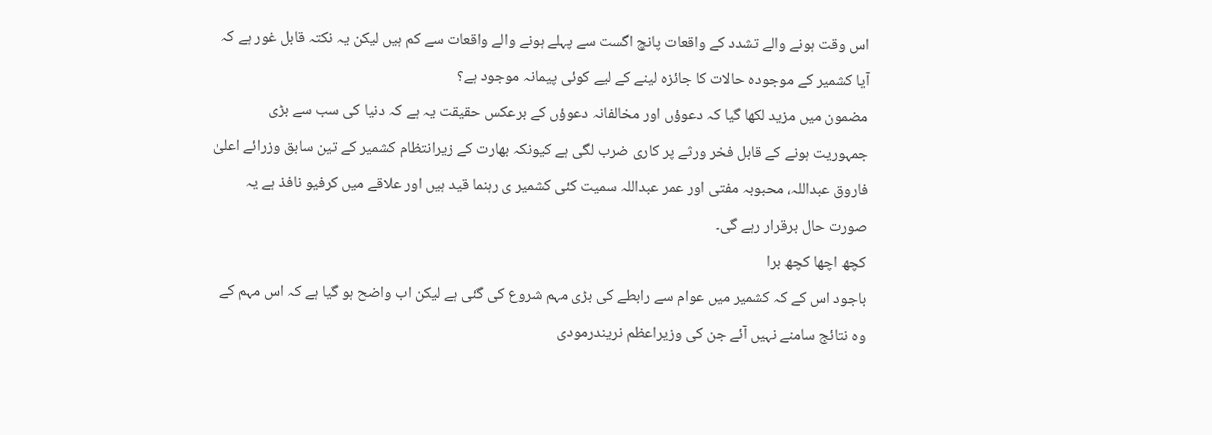اس وقت ہونے والے تشدد کے واقعات پانچ اگست سے پہلے ہونے والے واقعات سے کم ہیں لیکن یہ نکتہ قابل غور ہے کہ آیا کشمیر کے موجودہ حالات کا جائزہ لینے کے لیے کوئی پیمانہ موجود ہے؟
مضمون میں مزید لکھا گیا کہ دعوؤں اور مخالفانہ دعوؤں کے برعکس حقیقت یہ ہے کہ دنیا کی سب سے بڑی جمہوریت ہونے کے قابل فخر ورثے پر کاری ضرب لگی ہے کیونکہ بھارت کے زیرانتظام کشمیر کے تین سابق وزرائے اعلیٰ فاروق عبداللہ، محبوبہ مفتی اور عمر عبداللہ سمیت کئی کشمیر ی رہنما قید ہیں اور علاقے میں کرفیو نافذ ہے یہ صورت حال برقرار رہے گی۔
کچھ اچھا کچھ برا
باجود اس کے کہ کشمیر میں عوام سے رابطے کی بڑی مہم شروع کی گئی ہے لیکن اب واضح ہو گیا ہے کہ اس مہم کے وہ نتائج سامنے نہیں آئے جن کی وزیراعظم نریندرمودی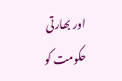اور بھارتی حکومت کو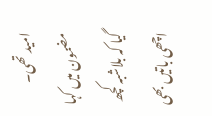امید تھی۔ مضمون میں کہا گیا کہ بلاشبہ کچھ اچھی باتیں بھی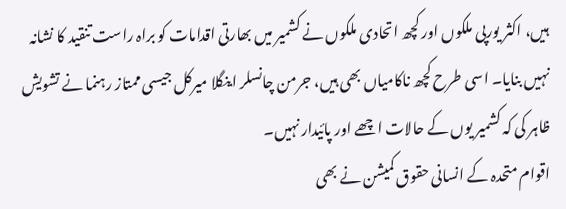ہیں، اکثر یورپی ملکوں اور کچھ اتحادی ملکوں نے کشمیر میں بھارتی اقدامات کو براہ راست تنقید کا نشانہ نہیں بنایا۔ اسی طرح کچھ ناکامیاں بھی ہیں، جرمن چانسلر اینگلا میرکل جیسی ممتاز رہنما نے تشویش ظاہر کی کہ کشمیر یوں کے حالات اچھے اور پائیدار نہیں۔
اقوام متحدہ کے انسانی حقوق کمیشن نے بھی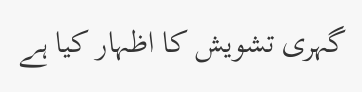گہری تشویش کا اظہار کیا ہے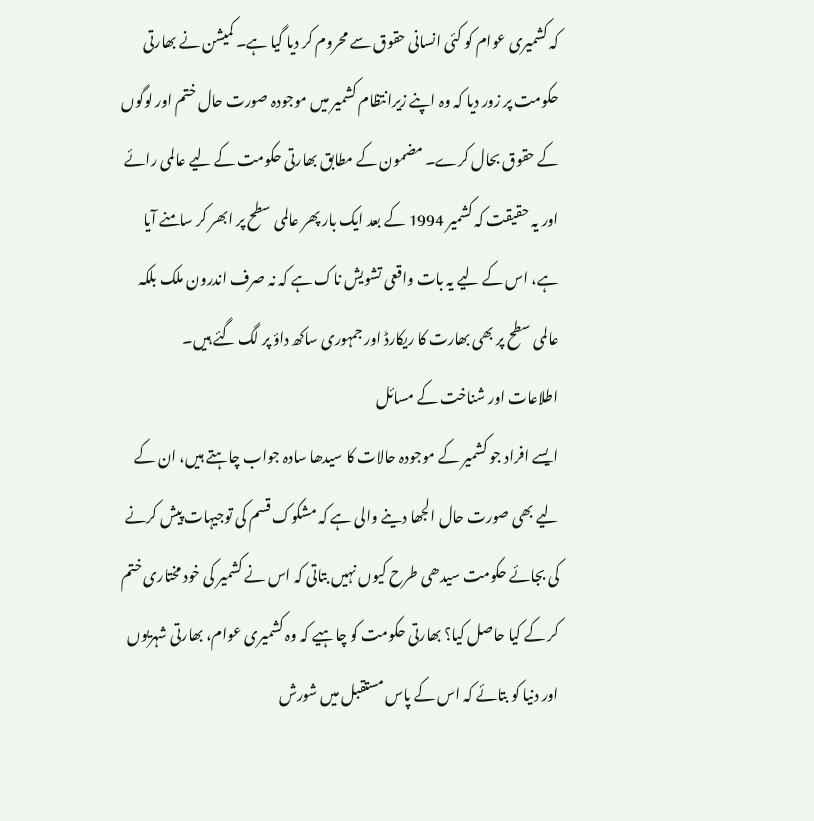کہ کشمیری عوام کو کئی انسانی حقوق سے محروم کر دیا گیا ہے۔ کمیشن نے بھارتی حکومت پر زور دیا کہ وہ اپنے زیرانتظام کشمیر میں موجودہ صورت حال ختم اور لوگوں کے حقوق بحال کرے۔ مضمون کے مطابق بھارتی حکومت کے لیے عالمی رائے اور یہ حقیقت کہ کشمیر 1994 کے بعد ایک بار پھر عالمی سطح پر ابھر کر سامنے آیا ہے، اس کے لیے یہ بات واقعی تشویش ناک ہے کہ نہ صرف اندرون ملک بلکہ عالمی سطح پر بھی بھارت کا ریکارڈ اور جمہوری ساکھ داؤ پر لگ گئے ہیں۔
اطلاعات اور شناخت کے مسائل
ایسے افراد جو کشمیر کے موجودہ حالات کا سیدھا سادہ جواب چاہتے ہیں، ان کے لیے بھی صورت حال الجھا دینے والی ہے کہ مشکوک قسم کی توجیہات پیش کرنے کی بجائے حکومت سیدھی طرح کیوں نہیں بتاتی کہ اس نے کشمیر کی خود مختاری ختم کر کے کیا حاصل کیا؟ بھارتی حکومت کو چاہیے کہ وہ کشمیری عوام، بھارتی شہریوں اور دنیا کو بتائے کہ اس کے پاس مستقبل میں شورش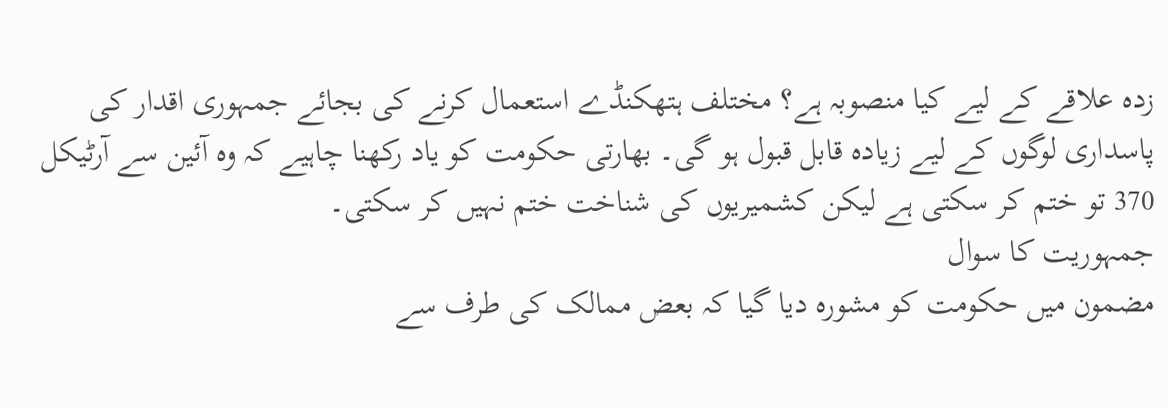زدہ علاقے کے لیے کیا منصوبہ ہے؟ مختلف ہتھکنڈے استعمال کرنے کی بجائے جمہوری اقدار کی پاسداری لوگوں کے لیے زیادہ قابل قبول ہو گی۔ بھارتی حکومت کو یاد رکھنا چاہیے کہ وہ آئین سے آرٹیکل 370 تو ختم کر سکتی ہے لیکن کشمیریوں کی شناخت ختم نہیں کر سکتی۔
جمہوریت کا سوال
مضمون میں حکومت کو مشورہ دیا گیا کہ بعض ممالک کی طرف سے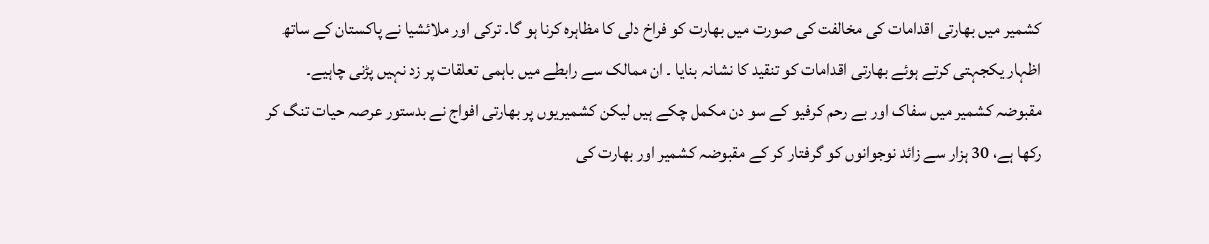کشمیر میں بھارتی اقدامات کی مخالفت کی صورت میں بھارت کو فراخ دلی کا مظاہرہ کرنا ہو گا۔ ترکی اور ملائشیا نے پاکستان کے ساتھ اظہار یکجہتی کرتے ہوئے بھارتی اقدامات کو تنقید کا نشانہ بنایا ۔ ان ممالک سے رابطے میں باہمی تعلقات پر زد نہیں پڑنی چاہیے۔
مقبوضہ کشمیر میں سفاک اور بے رحم کرفیو کے سو دن مکمل چکے ہیں لیکن کشمیریوں پر بھارتی افواج نے بدستور عرصہ حیات تنگ کر رکھا ہے، 30 ہزار سے زائد نوجوانوں کو گرفتار کر کے مقبوضہ کشمیر اور بھارت کی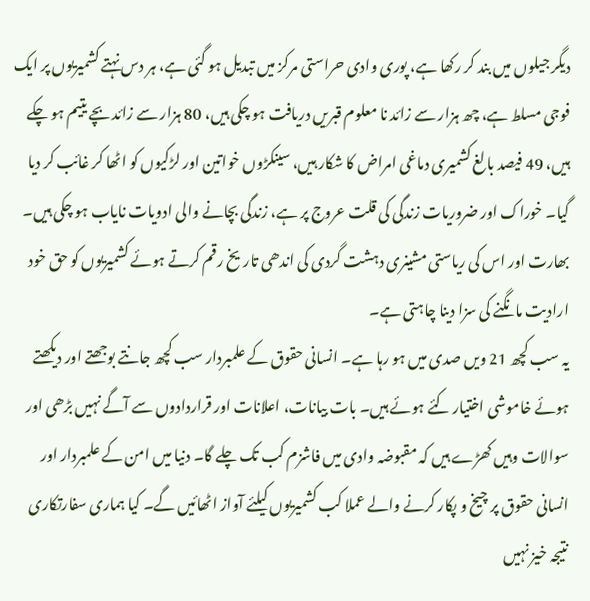دیگر جیلوں میں بند کر رکھا ہے، پوری وادی حراستی مرکز میں تبدیل ہو گئی ہے، ہر دس نہتے کشمیریوں پر ایک فوجی مسلط ہے، چھ ہزار سے زائد نا معلوم قبریں دریافت ہو چکی ہیں، 80 ہزار سے زائد بچے یتیم ہو چکے ہیں، 49 فیصد بالغ کشمیری دماغی امراض کا شکار ہیں، سینکڑوں خواتین اور لڑکیوں کو اٹھا کر غائب کر دیا گیا۔ خوراک اور ضروریات زندگی کی قلت عروج پر ہے، زندگی بچانے والی ادویات نایاب ہو چکی ہیں۔ بھارت اور اس کی ریاستی مشینری دہشت گردی کی اندھی تاریخ رقم کرتے ہوئے کشمیریوں کو حق خود ارادیت مانگنے کی سزا دینا چاہتی ہے۔
یہ سب کچھ 21 ویں صدی میں ہو رہا ہے۔ انسانی حقوق کے علمبردار سب کچھ جانتے بوجھتے اور دیکھتے ہوئے خاموشی اختیار کئے ہوئے ہیں۔ بات بیانات، اعلانات اور قراردادوں سے آگے نہیں بڑھی اور سوالات وہیں کھڑے ہیں کہ مقبوضہ وادی میں فاشزم کب تک چلے گا۔ دنیا میں امن کے علمبردار اور انسانی حقوق پر چیخ و پکار کرنے والے عملا کب کشمیریوں کیلئے آواز اٹھائیں گے۔ کیا ہماری سفارتکاری نتیجہ خیز نہیں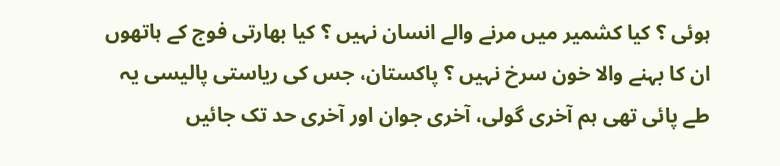ہوئی ؟ کیا کشمیر میں مرنے والے انسان نہیں ؟ کیا بھارتی فوج کے ہاتھوں ان کا بہنے والا خون سرخ نہیں ؟ پاکستان، جس کی ریاستی پالیسی یہ طے پائی تھی ہم آخری گولی، آخری جوان اور آخری حد تک جائیں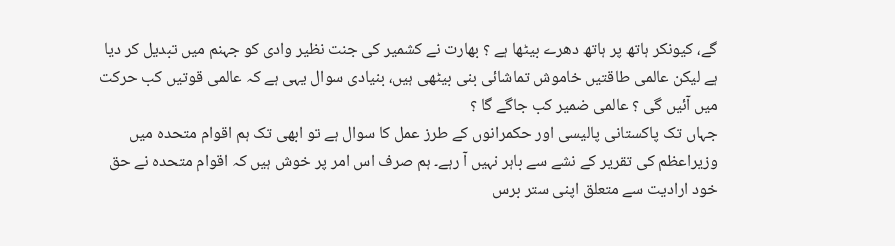گے، کیونکر ہاتھ پر ہاتھ دھرے بیٹھا ہے ؟ بھارت نے کشمیر کی جنت نظیر وادی کو جہنم میں تبدیل کر دیا ہے لیکن عالمی طاقتیں خاموش تماشائی بنی بیٹھی ہیں، بنیادی سوال یہی ہے کہ عالمی قوتیں کب حرکت میں آئیں گی ؟ عالمی ضمیر کب جاگے گا ؟
جہاں تک پاکستانی پالیسی اور حکمرانوں کے طرز عمل کا سوال ہے تو ابھی تک ہم اقوام متحدہ میں وزیراعظم کی تقریر کے نشے سے باہر نہیں آ رہے۔ ہم صرف اس امر پر خوش ہیں کہ اقوام متحدہ نے حق خود ارادیت سے متعلق اپنی ستر برس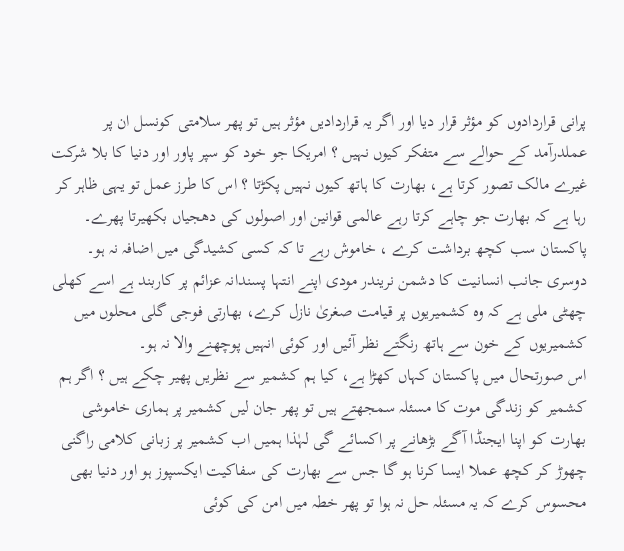پرانی قراردادوں کو مؤثر قرار دیا اور اگر یہ قراردادیں مؤثر ہیں تو پھر سلامتی کونسل ان پر عملدرآمد کے حوالے سے متفکر کیوں نہیں ؟ امریکا جو خود کو سپر پاور اور دنیا کا بلا شرکت غیرے مالک تصور کرتا ہے، بھارت کا ہاتھ کیوں نہیں پکڑتا ؟ اس کا طرز عمل تو یہی ظاہر کر رہا ہے کہ بھارت جو چاہے کرتا رہے عالمی قوانین اور اصولوں کی دھجیاں بکھیرتا پھرے۔ پاکستان سب کچھ برداشت کرے ، خاموش رہے تا کہ کسی کشیدگی میں اضافہ نہ ہو۔ دوسری جانب انسانیت کا دشمن نریندر مودی اپنے انتہا پسندانہ عزائم پر کاربند ہے اسے کھلی چھٹی ملی ہے کہ وہ کشمیریوں پر قیامت صغریٰ نازل کرے، بھارتی فوجی گلی محلوں میں کشمیریوں کے خون سے ہاتھ رنگتے نظر آئیں اور کوئی انہیں پوچھنے والا نہ ہو۔
اس صورتحال میں پاکستان کہاں کھڑا ہے، کیا ہم کشمیر سے نظریں پھیر چکے ہیں ؟ اگر ہم کشمیر کو زندگی موت کا مسئلہ سمجھتے ہیں تو پھر جان لیں کشمیر پر ہماری خاموشی بھارت کو اپنا ایجنڈا آگے بڑھانے پر اکسائے گی لہٰذا ہمیں اب کشمیر پر زبانی کلامی راگنی چھوڑ کر کچھ عملا ایسا کرنا ہو گا جس سے بھارت کی سفاکیت ایکسپوز ہو اور دنیا بھی محسوس کرے کہ یہ مسئلہ حل نہ ہوا تو پھر خطہ میں امن کی کوئی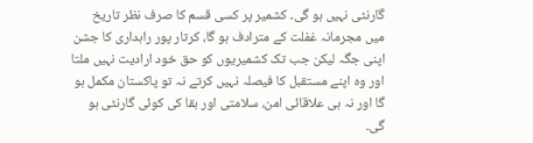گارنٹی نہیں ہو گی۔ کشمیر پر کسی قسم کا صرف نظر تاریخ میں مجرمانہ غفلت کے مترادف ہو گا، کرتار پور راہداری کا جشن اپنی جگہ لیکن جب تک کشمیریوں کو حق خود ارادیت نہیں ملتا اور وہ اپنے مستقبل کا فیصلہ نہیں کرتے نہ تو پاکستان مکمل ہو گا اور نہ ہی علاقائی امن، سلامتی اور بقا کی کوئی گارنٹی ہو گی۔